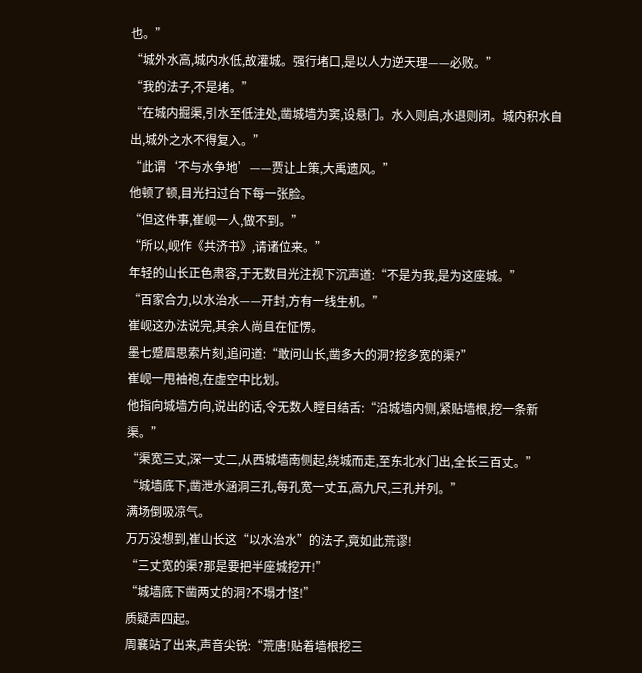也。”
“城外水高,城内水低,故灌城。强行堵口,是以人力逆天理——必败。”
“我的法子,不是堵。”
“在城内掘渠,引水至低洼处,凿城墙为窦,设悬门。水入则启,水退则闭。城内积水自出,城外之水不得复入。”
“此谓‘不与水争地’——贾让上策,大禹遗风。”
他顿了顿,目光扫过台下每一张脸。
“但这件事,崔岘一人,做不到。”
“所以,岘作《共济书》,请诸位来。”
年轻的山长正色肃容,于无数目光注视下沉声道:“不是为我,是为这座城。”
“百家合力,以水治水——开封,方有一线生机。”
崔岘这办法说完,其余人尚且在怔愣。
墨七蹙眉思索片刻,追问道:“敢问山长,凿多大的洞?挖多宽的渠?”
崔岘一甩袖袍,在虚空中比划。
他指向城墙方向,说出的话,令无数人瞠目结舌:“沿城墙内侧,紧贴墙根,挖一条新渠。”
“渠宽三丈,深一丈二,从西城墙南侧起,绕城而走,至东北水门出,全长三百丈。”
“城墙底下,凿泄水涵洞三孔,每孔宽一丈五,高九尺,三孔并列。”
满场倒吸凉气。
万万没想到,崔山长这“以水治水”的法子,竟如此荒谬!
“三丈宽的渠?那是要把半座城挖开!”
“城墙底下凿两丈的洞?不塌才怪!”
质疑声四起。
周襄站了出来,声音尖锐:“荒唐!贴着墙根挖三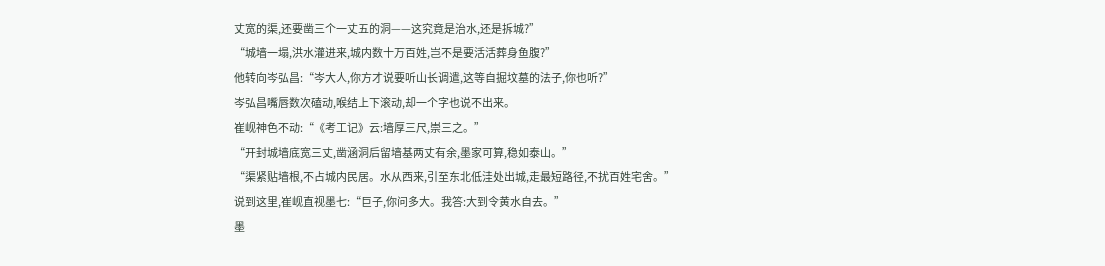丈宽的渠,还要凿三个一丈五的洞——这究竟是治水,还是拆城?”
“城墙一塌,洪水灌进来,城内数十万百姓,岂不是要活活葬身鱼腹?”
他转向岑弘昌:“岑大人,你方才说要听山长调遣,这等自掘坟墓的法子,你也听?”
岑弘昌嘴唇数次磕动,喉结上下滚动,却一个字也说不出来。
崔岘神色不动:“《考工记》云:墙厚三尺,崇三之。”
“开封城墙底宽三丈,凿涵洞后留墙基两丈有余,墨家可算,稳如泰山。”
“渠紧贴墙根,不占城内民居。水从西来,引至东北低洼处出城,走最短路径,不扰百姓宅舍。”
说到这里,崔岘直视墨七:“巨子,你问多大。我答:大到令黄水自去。”
墨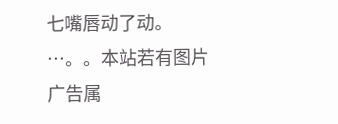七嘴唇动了动。
…。。本站若有图片广告属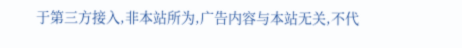于第三方接入,非本站所为,广告内容与本站无关,不代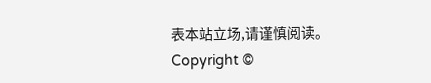表本站立场,请谨慎阅读。
Copyright ©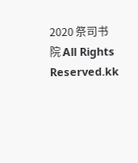2020 祭司书院 All Rights Reserved.kk